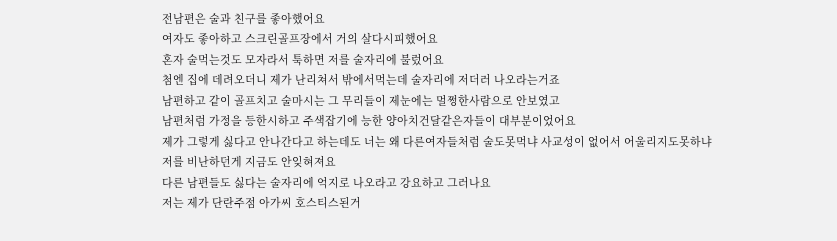전남편은 술과 친구를 좋아했어요
여자도 좋아하고 스크린골프장에서 거의 살다시피했어요
혼자 술먹는것도 모자라서 툭하면 저를 술자리에 불렀어요
첨엔 집에 데려오더니 제가 난리쳐서 밖에서먹는데 술자리에 저더러 나오라는거죠
남편하고 같이 골프치고 술마시는 그 무리들이 제눈에는 멀쩡한사람으로 안보였고
남편처럼 가정을 등한시하고 주색잡기에 능한 양아치건달같은자들이 대부분이었어요
제가 그렇게 싫다고 안나간다고 하는데도 너는 왜 다른여자들처럼 술도못먹냐 사교성이 없어서 어울리지도못하냐
저를 비난하던게 지금도 안잊혀져요
다른 남편들도 싫다는 술자리에 억지로 나오라고 강요하고 그러나요
저는 제가 단란주점 아가씨 호스티스된거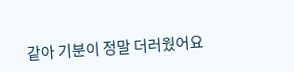같아 기분이 정말 더러웠어요